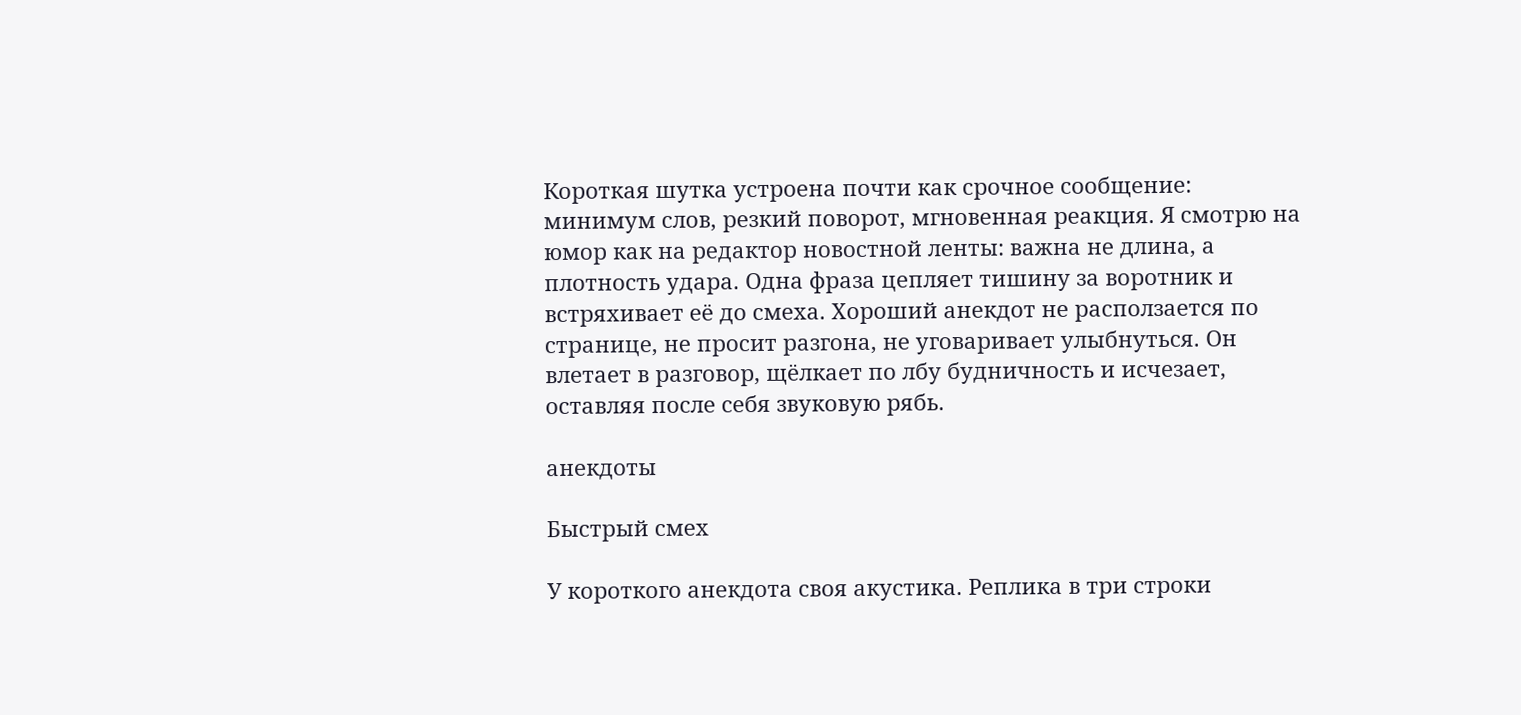Короткая шутка устроена почти как срочное сообщение: минимум слов, резкий поворот, мгновенная реакция. Я смотрю на юмор как на редактор новостной ленты: важна не длина, а плотность удара. Одна фраза цепляет тишину за воротник и встряхивает её до смеха. Хороший анекдот не расползается по странице, не просит разгона, не уговаривает улыбнуться. Он влетает в разговор, щёлкает по лбу будничность и исчезает, оставляя после себя звуковую рябь.

анекдоты

Быстрый смех

У короткого анекдота своя акустика. Реплика в три строки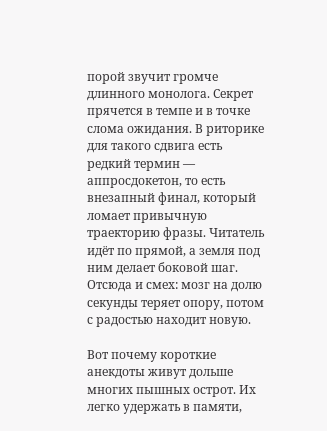порой звучит громче длинного монолога. Секрет прячется в темпе и в точке слома ожидания. В риторике для такого сдвига есть редкий термин — аппросдокетон, то есть внезапный финал, который ломает привычную траекторию фразы. Читатель идёт по прямой, а земля под ним делает боковой шаг. Отсюда и смех: мозг на долю секунды теряет опору, потом с радостью находит новую.

Вот почему короткие анекдоты живут дольше многих пышных острот. Их легко удержать в памяти,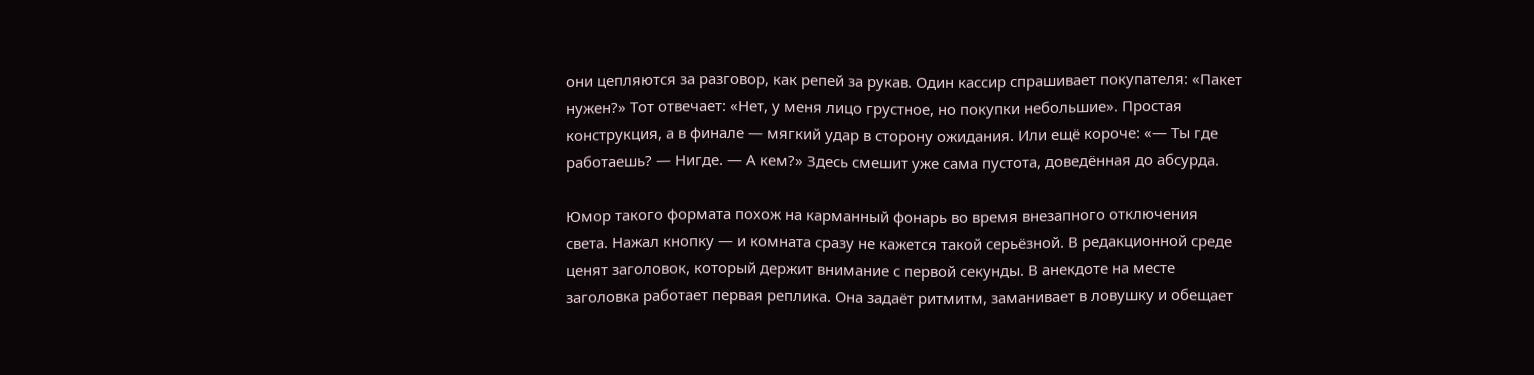они цепляются за разговор, как репей за рукав. Один кассир спрашивает покупателя: «Пакет нужен?» Тот отвечает: «Нет, у меня лицо грустное, но покупки небольшие». Простая конструкция, а в финале — мягкий удар в сторону ожидания. Или ещё короче: «— Ты где работаешь? — Нигде. — А кем?» Здесь смешит уже сама пустота, доведённая до абсурда.

Юмор такого формата похож на карманный фонарь во время внезапного отключения света. Нажал кнопку — и комната сразу не кажется такой серьёзной. В редакционной среде ценят заголовок, который держит внимание с первой секунды. В анекдоте на месте заголовка работает первая реплика. Она задаёт ритмитм, заманивает в ловушку и обещает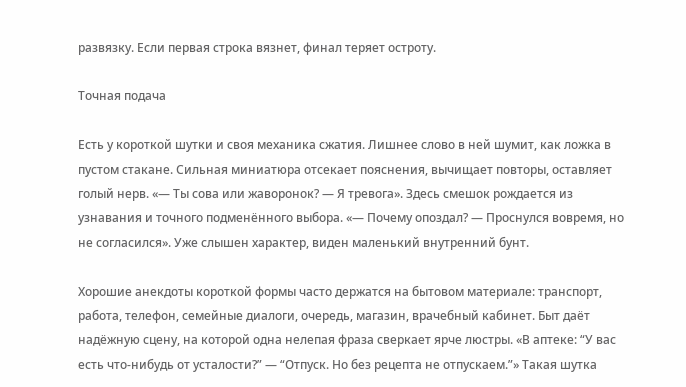развязку. Если первая строка вязнет, финал теряет остроту.

Точная подача

Есть у короткой шутки и своя механика сжатия. Лишнее слово в ней шумит, как ложка в пустом стакане. Сильная миниатюра отсекает пояснения, вычищает повторы, оставляет голый нерв. «— Ты сова или жаворонок? — Я тревога». Здесь смешок рождается из узнавания и точного подменённого выбора. «— Почему опоздал? — Проснулся вовремя, но не согласился». Уже слышен характер, виден маленький внутренний бунт.

Хорошие анекдоты короткой формы часто держатся на бытовом материале: транспорт, работа, телефон, семейные диалоги, очередь, магазин, врачебный кабинет. Быт даёт надёжную сцену, на которой одна нелепая фраза сверкает ярче люстры. «В аптеке: “У вас есть что-нибудь от усталости?” — “Отпуск. Но без рецепта не отпускаем.”» Такая шутка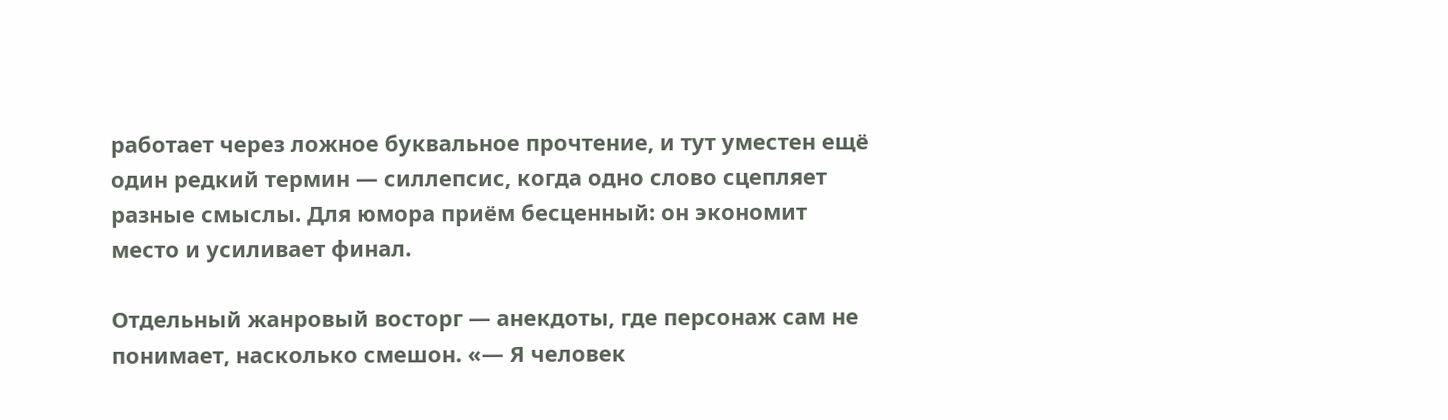работает через ложное буквальное прочтение, и тут уместен ещё один редкий термин — силлепсис, когда одно слово сцепляет разные смыслы. Для юмора приём бесценный: он экономит место и усиливает финал.

Отдельный жанровый восторг — анекдоты, где персонаж сам не понимает, насколько смешон. «— Я человек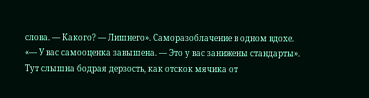слова. — Какого? — Лишнего». Саморазоблачение в одном вдохе. «— У вас самооценка завышена. — Это у вас занижены стандарты». Тут слышна бодрая дерзость, как отскок мячика от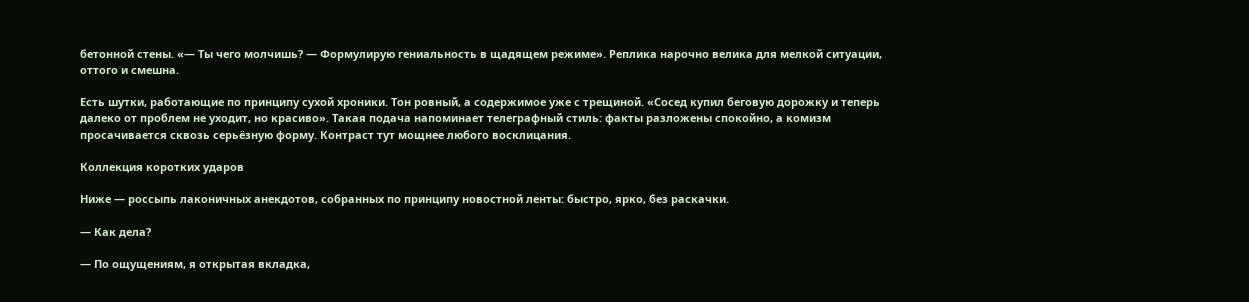бетонной стены. «— Ты чего молчишь? — Формулирую гениальность в щадящем режиме». Реплика нарочно велика для мелкой ситуации, оттого и смешна.

Есть шутки, работающие по принципу сухой хроники. Тон ровный, а содержимое уже с трещиной. «Сосед купил беговую дорожку и теперь далеко от проблем не уходит, но красиво». Такая подача напоминает телеграфный стиль: факты разложены спокойно, а комизм просачивается сквозь серьёзную форму. Контраст тут мощнее любого восклицания.

Коллекция коротких ударов

Ниже — россыпь лаконичных анекдотов, собранных по принципу новостной ленты: быстро, ярко, без раскачки.

— Как дела?

— По ощущениям, я открытая вкладка,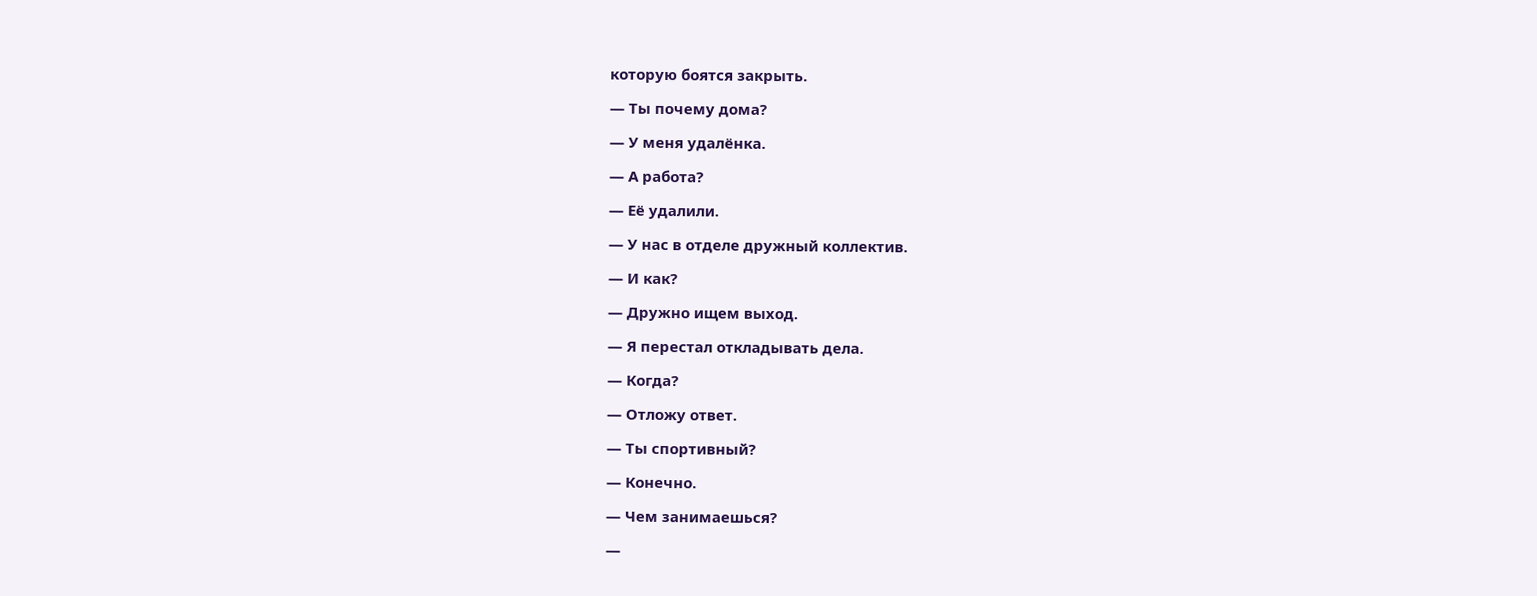которую боятся закрыть.

— Ты почему дома?

— У меня удалёнка.

— А работа?

— Её удалили.

— У нас в отделе дружный коллектив.

— И как?

— Дружно ищем выход.

— Я перестал откладывать дела.

— Когда?

— Отложу ответ.

— Ты спортивный?

— Конечно.

— Чем занимаешься?

—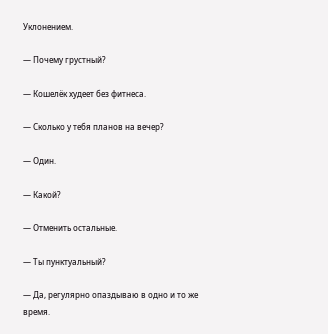Уклонением.

— Почему грустный?

— Кошелёк худеет без фитнеса.

— Сколько у тебя планов на вечер?

— Один.

— Какой?

— Отменить остальные.

— Ты пунктуальный?

— Да, регулярно опаздываю в одно и то же время.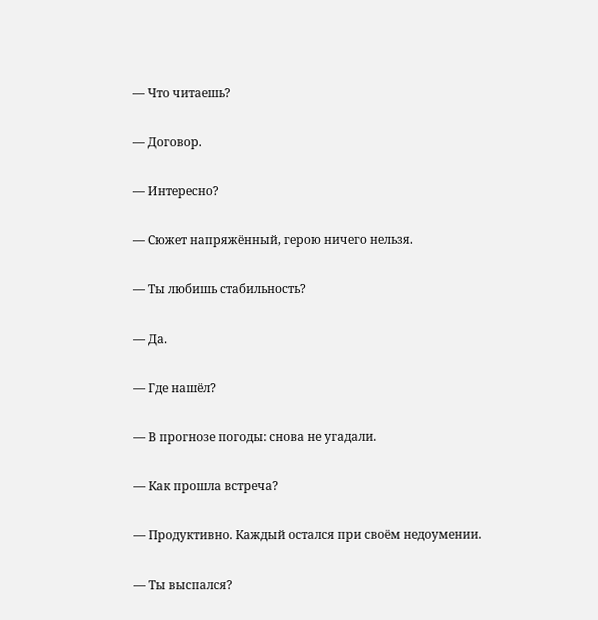— Что читаешь?

— Договор.

— Интересно?

— Сюжет напряжённый, герою ничего нельзя.

— Ты любишь стабильность?

— Да.

— Где нашёл?

— В прогнозе погоды: снова не угадали.

— Как прошла встреча?

— Продуктивно. Каждый остался при своём недоумении.

— Ты выспался?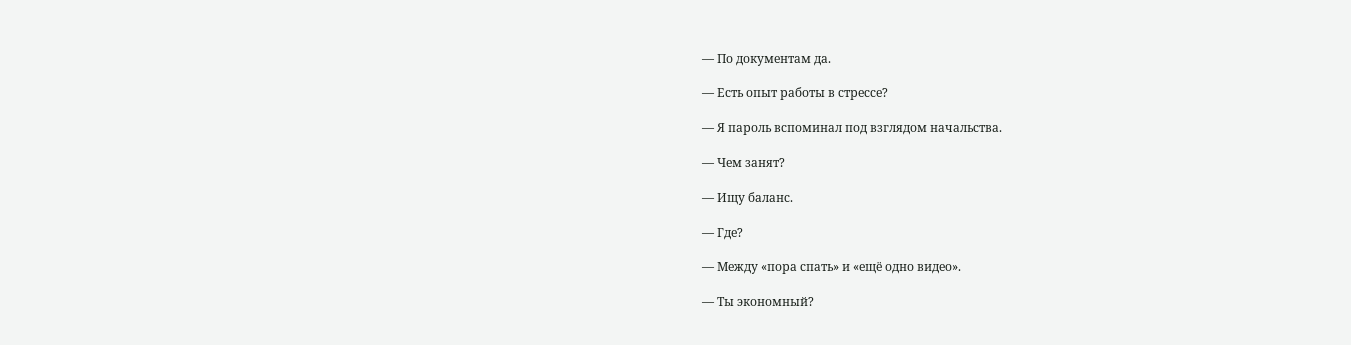— По документам да.

— Есть опыт работы в стрессе?

— Я пароль вспоминал под взглядом начальства.

— Чем занят?

— Ищу баланс.

— Где?

— Между «пора спать» и «ещё одно видео».

— Ты экономный?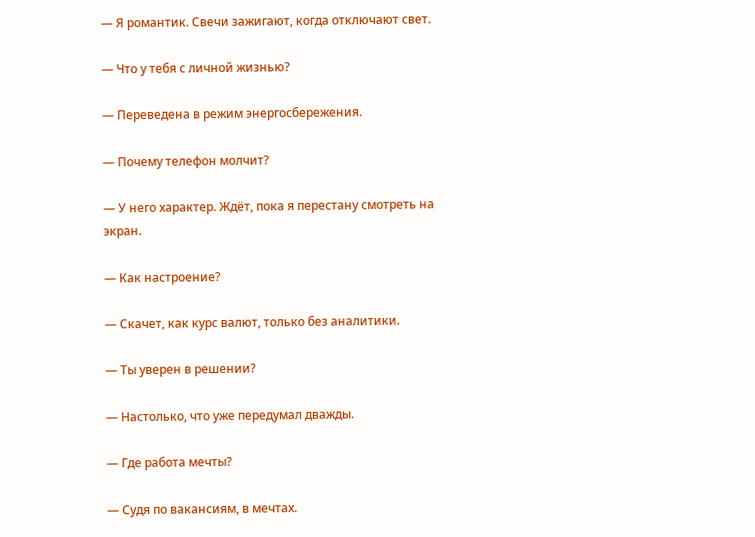— Я романтик. Свечи зажигают, когда отключают свет.

— Что у тебя с личной жизнью?

— Переведена в режим энергосбережения.

— Почему телефон молчит?

— У него характер. Ждёт, пока я перестану смотреть на экран.

— Как настроение?

— Скачет, как курс валют, только без аналитики.

— Ты уверен в решении?

— Настолько, что уже передумал дважды.

— Где работа мечты?

— Судя по вакансиям, в мечтах.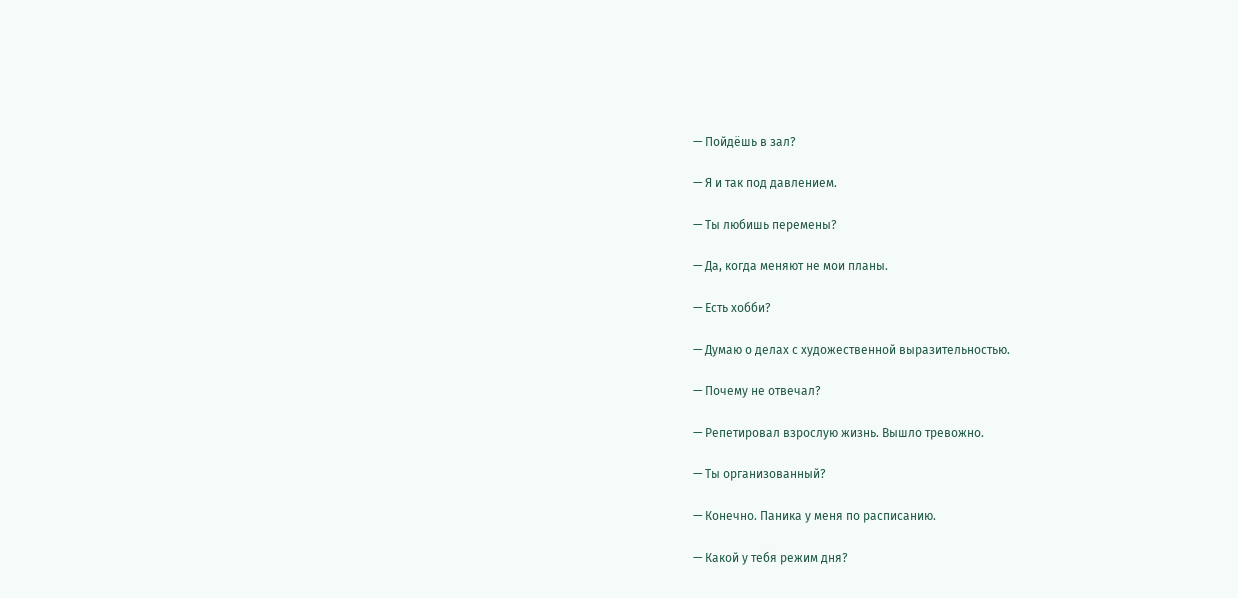— Пойдёшь в зал?

— Я и так под давлением.

— Ты любишь перемены?

— Да, когда меняют не мои планы.

— Есть хобби?

— Думаю о делах с художественной выразительностью.

— Почему не отвечал?

— Репетировал взрослую жизнь. Вышло тревожно.

— Ты организованный?

— Конечно. Паника у меня по расписанию.

— Какой у тебя режим дня?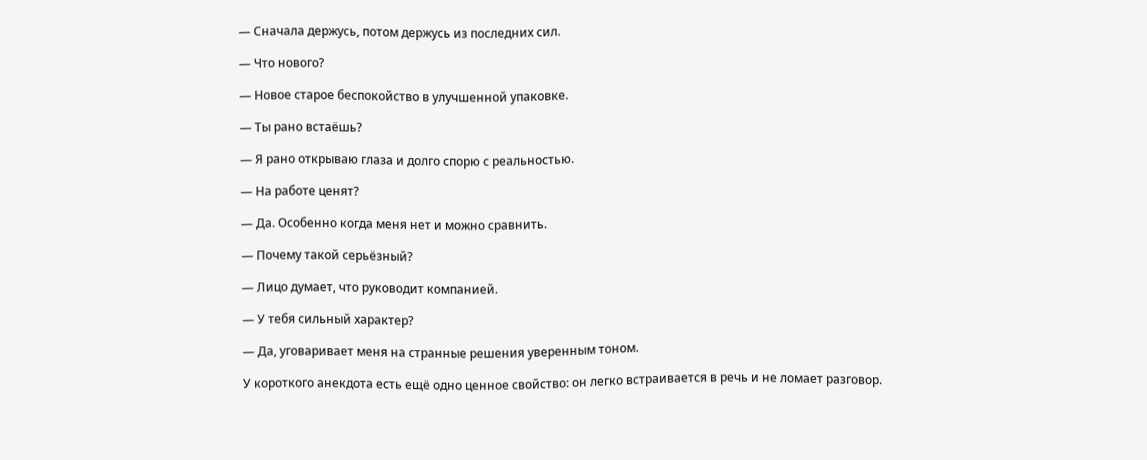— Сначала держусь, потом держусь из последних сил.

— Что нового?

— Новое старое беспокойство в улучшенной упаковке.

— Ты рано встаёшь?

— Я рано открываю глаза и долго спорю с реальностью.

— На работе ценят?

— Да. Особенно когда меня нет и можно сравнить.

— Почему такой серьёзный?

— Лицо думает, что руководит компанией.

— У тебя сильный характер?

— Да, уговаривает меня на странные решения уверенным тоном.

У короткого анекдота есть ещё одно ценное свойство: он легко встраивается в речь и не ломает разговор.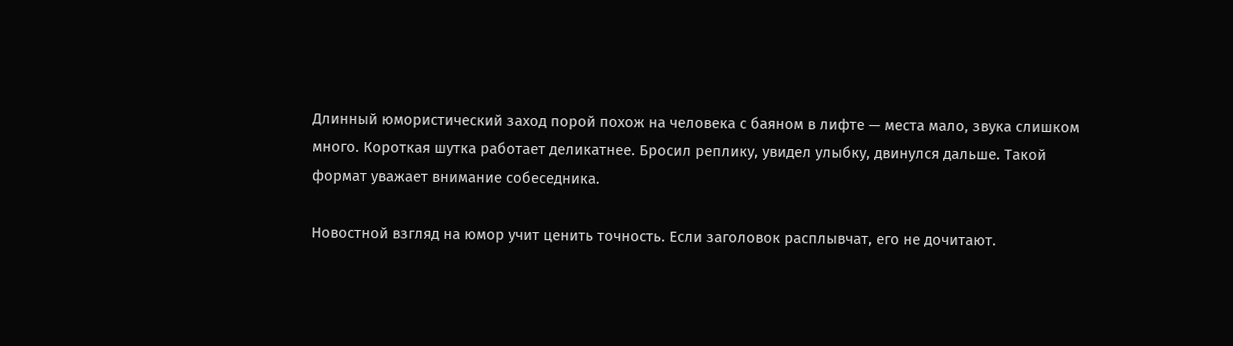Длинный юмористический заход порой похож на человека с баяном в лифте — места мало, звука слишком много. Короткая шутка работает деликатнее. Бросил реплику, увидел улыбку, двинулся дальше. Такой формат уважает внимание собеседника.

Новостной взгляд на юмор учит ценить точность. Если заголовок расплывчат, его не дочитают.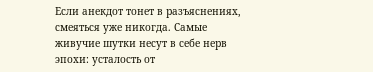Если анекдот тонет в разъяснениях, смеяться уже никогда. Самые живучие шутки несут в себе нерв эпохи: усталость от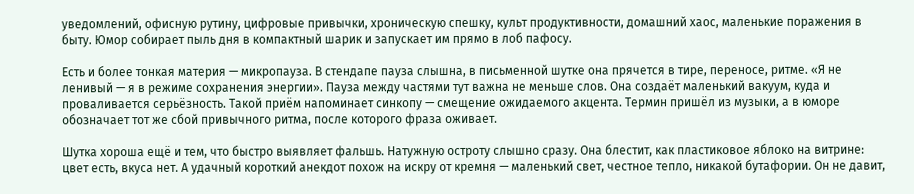уведомлений, офисную рутину, цифровые привычки, хроническую спешку, культ продуктивности, домашний хаос, маленькие поражения в быту. Юмор собирает пыль дня в компактный шарик и запускает им прямо в лоб пафосу.

Есть и более тонкая материя — микропаузa. В стендапе пауза слышна, в письменной шутке она прячется в тире, переносе, ритме. «Я не ленивый — я в режиме сохранения энергии». Пауза между частями тут важна не меньше слов. Она создаёт маленький вакуум, куда и проваливается серьёзность. Такой приём напоминает синкопу — смещение ожидаемого акцента. Термин пришёл из музыки, а в юморе обозначает тот же сбой привычного ритма, после которого фраза оживает.

Шутка хороша ещё и тем, что быстро выявляет фальшь. Натужную остроту слышно сразу. Она блестит, как пластиковое яблоко на витрине: цвет есть, вкуса нет. А удачный короткий анекдот похож на искру от кремня — маленький свет, честное тепло, никакой бутафории. Он не давит,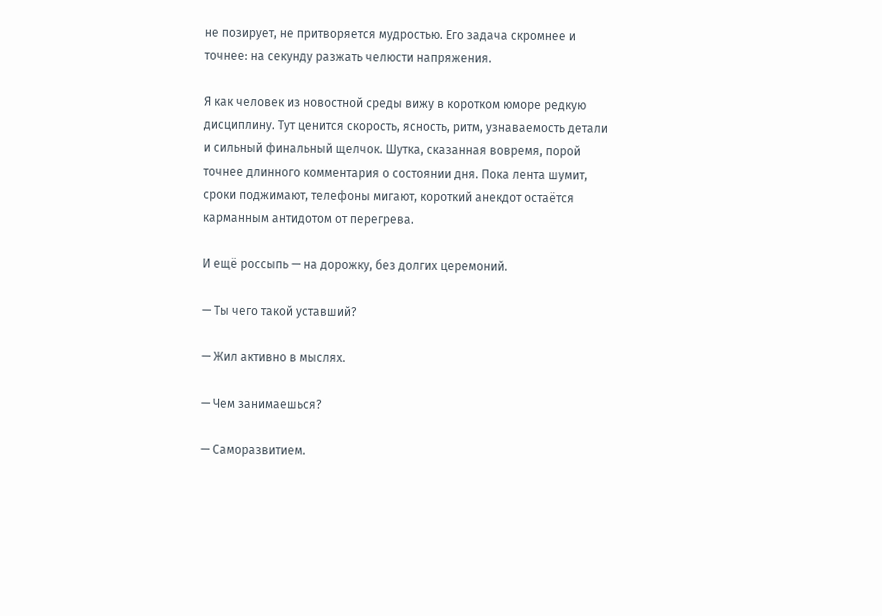не позирует, не притворяется мудростью. Его задача скромнее и точнее: на секунду разжать челюсти напряжения.

Я как человек из новостной среды вижу в коротком юморе редкую дисциплину. Тут ценится скорость, ясность, ритм, узнаваемость детали и сильный финальный щелчок. Шутка, сказанная вовремя, порой точнее длинного комментария о состоянии дня. Пока лента шумит, сроки поджимают, телефоны мигают, короткий анекдот остаётся карманным антидотом от перегрева.

И ещё россыпь — на дорожку, без долгих церемоний.

— Ты чего такой уставший?

— Жил активно в мыслях.

— Чем занимаешься?

— Саморазвитием.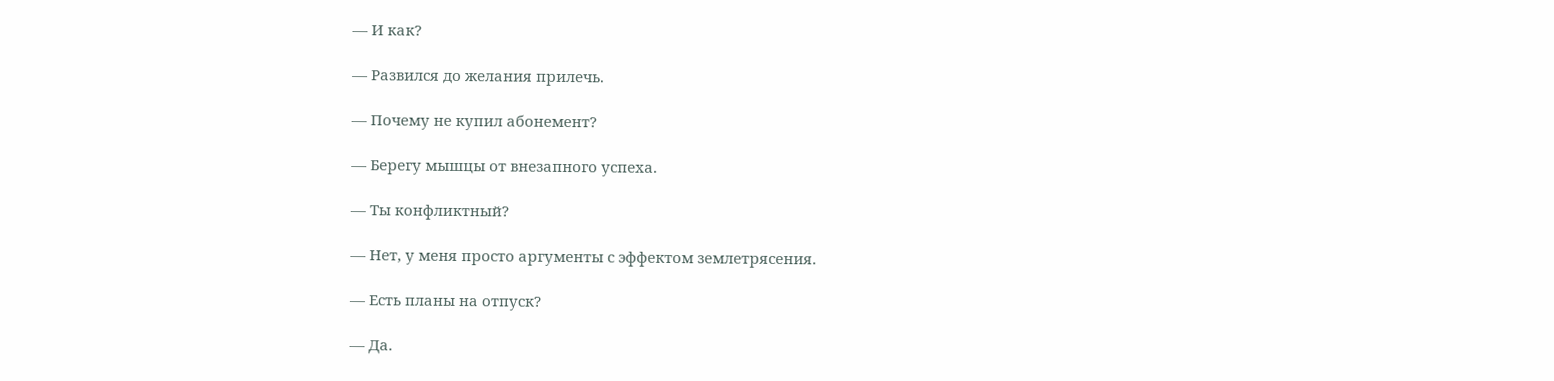— И как?

— Развился до желания прилечь.

— Почему не купил абонемент?

— Берегу мышцы от внезапного успеха.

— Ты конфликтный?

— Нет, у меня просто аргументы с эффектом землетрясения.

— Есть планы на отпуск?

— Да.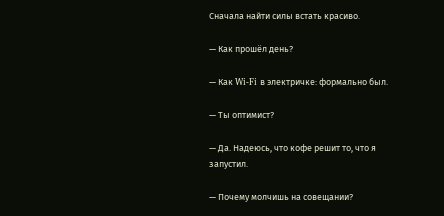Сначала найти силы встать красиво.

— Как прошёл день?

— Как Wi‑Fi в электричке: формально был.

— Ты оптимист?

— Да. Надеюсь, что кофе решит то, что я запустил.

— Почему молчишь на совещании?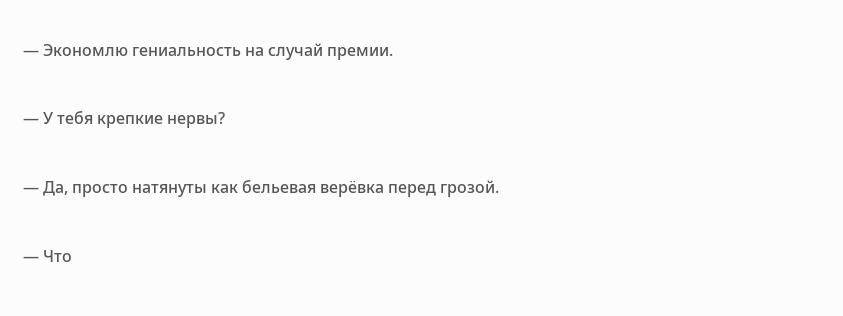— Экономлю гениальность на случай премии.

— У тебя крепкие нервы?

— Да, просто натянуты как бельевая верёвка перед грозой.

— Что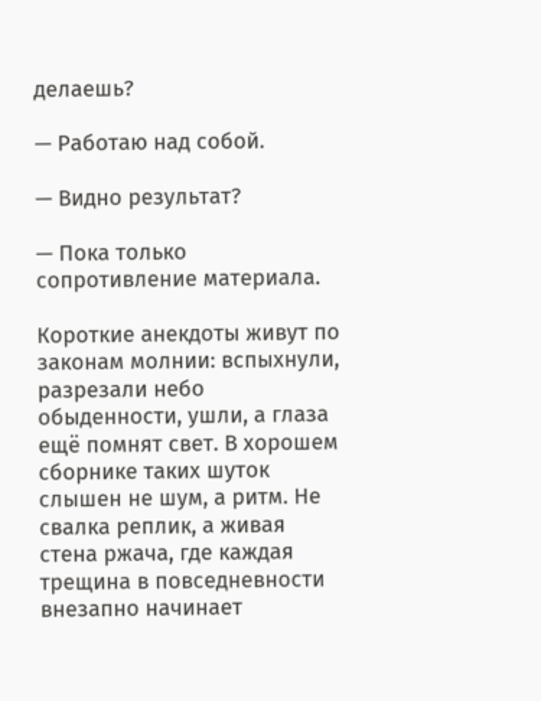делаешь?

— Работаю над собой.

— Видно результат?

— Пока только сопротивление материала.

Короткие анекдоты живут по законам молнии: вспыхнули, разрезали небо обыденности, ушли, а глаза ещё помнят свет. В хорошем сборнике таких шуток слышен не шум, а ритм. Не свалка реплик, а живая стена ржача, где каждая трещина в повседневности внезапно начинает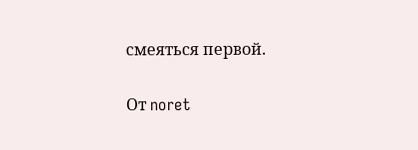смеяться первой.

От noret